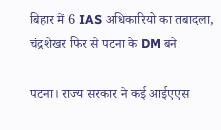बिहार में 6 IAS अधिकारियो का तबादला, चंद्रशेखर फिर से पटना के DM बने

पटना। राज्य सरकार ने कई आईएएस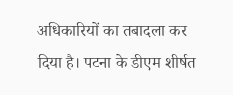अधिकारियों का तबादला कर दिया है। पटना के डीएम शीर्षत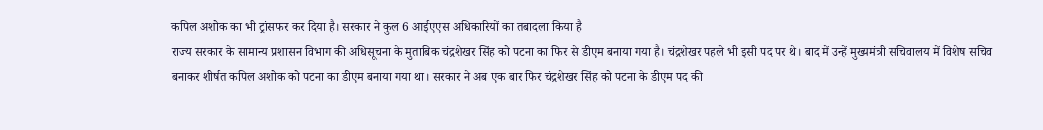कपिल अशोक का भी ट्रांसफर कर दिया है। सरकार ने कुल 6 आईएएस अधिकारियों का तबादला किया है
राज्य सरकार के सामान्य प्रशासन विभाग की अधिसूचना के मुताबिक चंद्रशेखर सिंह को पटना का फिर से डीएम बनाया गया है। चंद्रशेखर पहले भी इसी पद पर थे। बाद में उन्हें मुख्यमंत्री सचिवालय में विशेष सचिव बनाकर शीर्षत कपिल अशोक को पटना का डीएम बनाया गया था। सरकार ने अब एक बार फिर चंद्रशेखर सिंह को पटना के डीएम पद की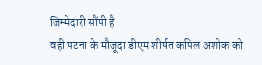जिम्मेदारी सौंपी है
वही पटना के मौजूदा डीएम शीर्षत कपिल अशोक को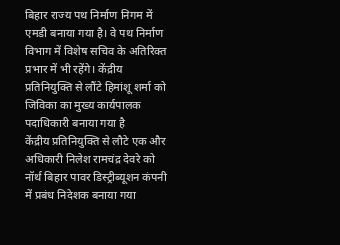बिहार राज्य पथ निर्माण निगम में एमडी बनाया गया है। वे पथ निर्माण विभाग में विशेष सचिव के अतिरिक्त प्रभार में भी रहेंगे। केंद्रीय प्रतिनियुक्ति से लौंटे हिमांशू शर्मा को जिविका का मुख्य कार्यपालक पदाधिकारी बनाया गया है
केंद्रीय प्रतिनियुक्ति से लौटे एक और अधिकारी निलेश रामचंद्र देवरे को नॉर्थ बिहार पावर डिस्ट्रीब्यूशन कंपनी में प्रबंध निदेशक बनाया गया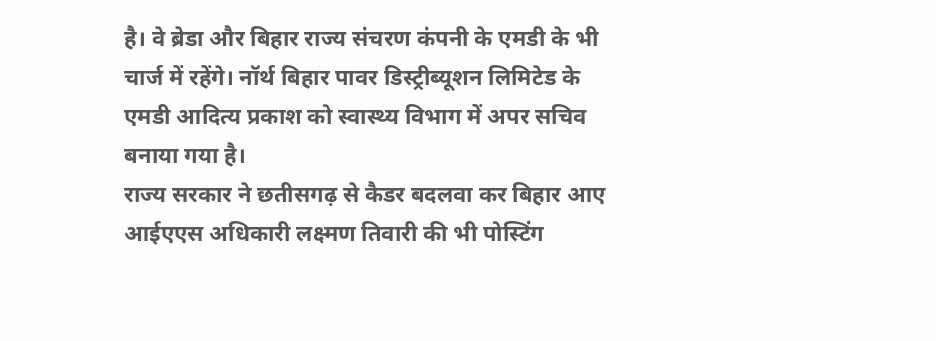है। वे ब्रेडा और बिहार राज्य संचरण कंपनी के एमडी के भी चार्ज में रहेंगे। नॉर्थ बिहार पावर डिस्ट्रीब्यूशन लिमिटेड के एमडी आदित्य प्रकाश को स्वास्थ्य विभाग में अपर सचिव बनाया गया है।
राज्य सरकार ने छतीसगढ़ से कैडर बदलवा कर बिहार आए आईएएस अधिकारी लक्ष्मण तिवारी की भी पोस्टिंग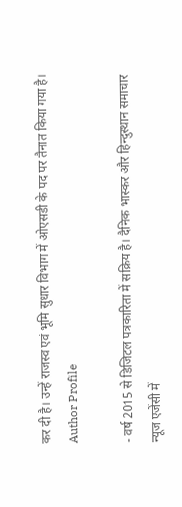कर दी है। उन्हें राजस्व एवं भूमि सुधार विभाग में ओएसडी के पद पर तैनात किया गया है।
Author Profile

- वर्ष 2015 से डिजिटल पत्रकारिता में सक्रिय है। दैनिक भास्कर और हिन्दुस्थान समाचार न्यूज एजेंसी में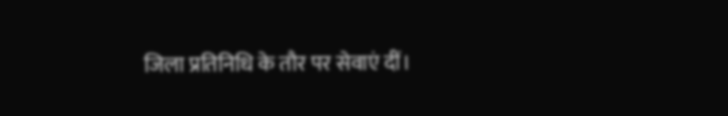जिला प्रतिनिधि के तौर पर सेवाएं दीं।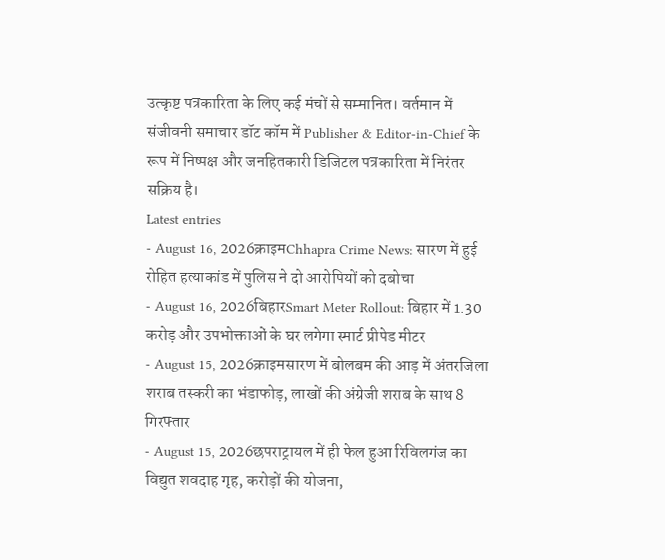उत्कृष्ट पत्रकारिता के लिए कई मंचों से सम्मानित। वर्तमान में संजीवनी समाचार डॉट कॉम में Publisher & Editor-in-Chief के रूप में निष्पक्ष और जनहितकारी डिजिटल पत्रकारिता में निरंतर सक्रिय है।
Latest entries
- August 16, 2026क्राइमChhapra Crime News: सारण में हुई रोहित हत्याकांड में पुलिस ने दो आरोपियों को दबोचा
- August 16, 2026बिहारSmart Meter Rollout: बिहार में 1.30 करोड़ और उपभोक्ताओं के घर लगेगा स्मार्ट प्रीपेड मीटर
- August 15, 2026क्राइमसारण में बोलबम की आड़ में अंतरजिला शराब तस्करी का भंडाफोड़, लाखों की अंग्रेजी शराब के साथ 8 गिरफ्तार
- August 15, 2026छपराट्रायल में ही फेल हुआ रिविलगंज का विद्युत शवदाह गृह, करोड़ों की योजना,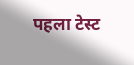पहला टेस्ट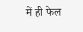में ही फेल